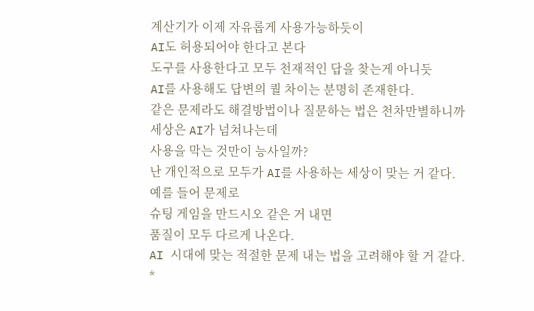계산기가 이제 자유롭게 사용가능하듯이
AI도 허용되어야 한다고 본다
도구를 사용한다고 모두 천재적인 답을 찾는게 아니듯
AI를 사용해도 답변의 퀄 차이는 분명히 존재한다.
같은 문제라도 해결방법이나 질문하는 법은 천차만별하니까
세상은 AI가 넘쳐나는데
사용을 막는 것만이 능사일까?
난 개인적으로 모두가 AI를 사용하는 세상이 맞는 거 같다.
예를 들어 문제로
슈팅 게임을 만드시오 같은 거 내면
품질이 모두 다르게 나온다.
AI 시대에 맞는 적절한 문제 내는 법을 고려해야 할 거 같다.
*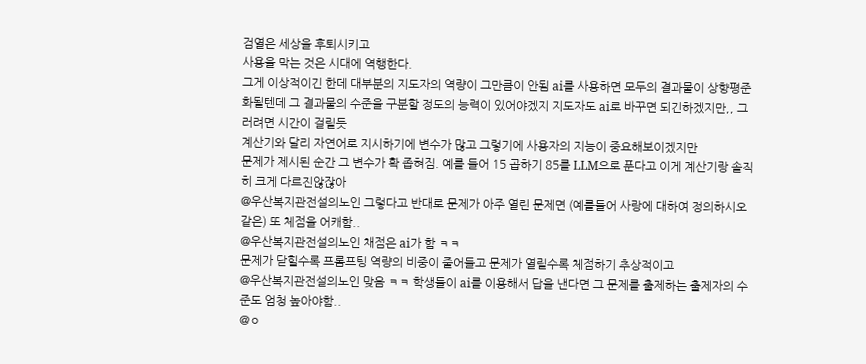검열은 세상을 후퇴시키고
사용을 막는 것은 시대에 역행한다.
그게 이상적이긴 한데 대부분의 지도자의 역량이 그만큼이 안됨 ai를 사용하면 모두의 결과물이 상향평준화될텐데 그 결과물의 수준을 구분할 정도의 능력이 있어야겠지 지도자도 ai로 바꾸면 되긴하겠지만,, 그러려면 시간이 걸릴듯
계산기와 달리 자연어로 지시하기에 변수가 많고 그렇기에 사용자의 지능이 중요해보이겠지만
문제가 제시된 순간 그 변수가 확 좁혀짐. 예를 들어 15 곱하기 85를 LLM으로 푼다고 이게 계산기랑 솔직히 크게 다르진않잖아
@우산복지관전설의노인 그렇다고 반대로 문제가 아주 열린 문제면 (예를들어 사랑에 대하여 정의하시오 같은) 또 체점을 어캐함..
@우산복지관전설의노인 채점은 ai가 함 ㅋㅋ
문제가 닫힐수록 프롬프팅 역량의 비중이 줄어들고 문제가 열릴수록 체점하기 추상적이고
@우산복지관전설의노인 맞음 ㅋㅋ 학생들이 ai를 이용해서 답을 낸다면 그 문제를 출제하는 출제자의 수준도 엄청 높아야함..
@ㅇ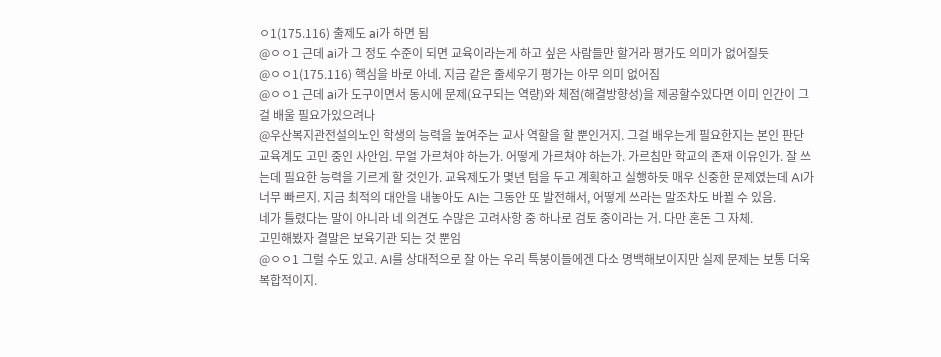ㅇ1(175.116) 출제도 ai가 하면 됨
@ㅇㅇ1 근데 ai가 그 정도 수준이 되면 교육이라는게 하고 싶은 사람들만 할거라 평가도 의미가 없어질듯
@ㅇㅇ1(175.116) 핵심을 바로 아네. 지금 같은 줄세우기 평가는 아무 의미 없어짐
@ㅇㅇ1 근데 ai가 도구이면서 동시에 문제(요구되는 역량)와 체점(해결방향성)을 제공할수있다면 이미 인간이 그걸 배울 필요가있으려나
@우산복지관전설의노인 학생의 능력을 높여주는 교사 역할을 할 뿐인거지. 그걸 배우는게 필요한지는 본인 판단
교육계도 고민 중인 사안임. 무얼 가르쳐야 하는가. 어떻게 가르쳐야 하는가. 가르침만 학교의 존재 이유인가. 잘 쓰는데 필요한 능력을 기르게 할 것인가. 교육제도가 몇년 텀을 두고 계획하고 실행하듯 매우 신중한 문제였는데 AI가 너무 빠르지. 지금 최적의 대안을 내놓아도 AI는 그동안 또 발전해서, 어떻게 쓰라는 말조차도 바뀔 수 있음.
네가 틀렸다는 말이 아니라 네 의견도 수많은 고려사항 중 하나로 검토 중이라는 거. 다만 혼돈 그 자체.
고민해봤자 결말은 보육기관 되는 것 뿐임
@ㅇㅇ1 그럴 수도 있고. AI를 상대적으로 잘 아는 우리 특붕이들에겐 다소 명백해보이지만 실제 문제는 보통 더욱 복합적이지.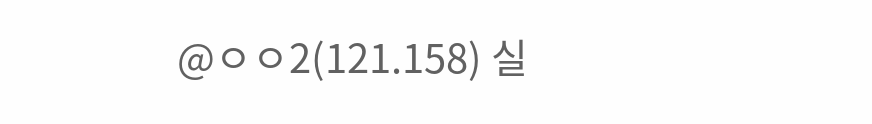@ㅇㅇ2(121.158) 실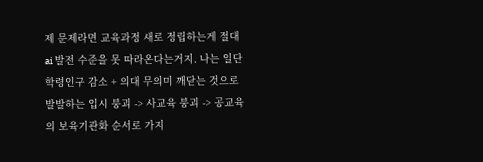제 문제라면 교육과정 새로 정립하는게 절대 ai 발전 수준을 못 따라온다는거지. 나는 일단 학령인구 감소 + 의대 무의미 깨닫는 것으로 발발하는 입시 붕괴 -> 사교육 붕괴 -> 공교육의 보육기관화 순서로 가지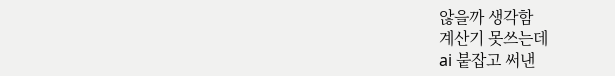않을까 생각함
계산기 못쓰는데
ai 붙잡고 써낸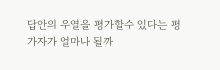답안의 우열을 평가할수 있다는 평가자가 얼마나 될까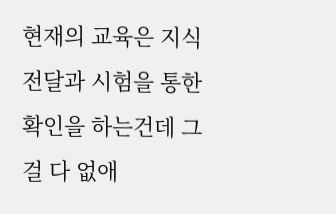현재의 교육은 지식전달과 시험을 통한 확인을 하는건데 그걸 다 없애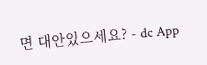면 대안있으세요? - dc App